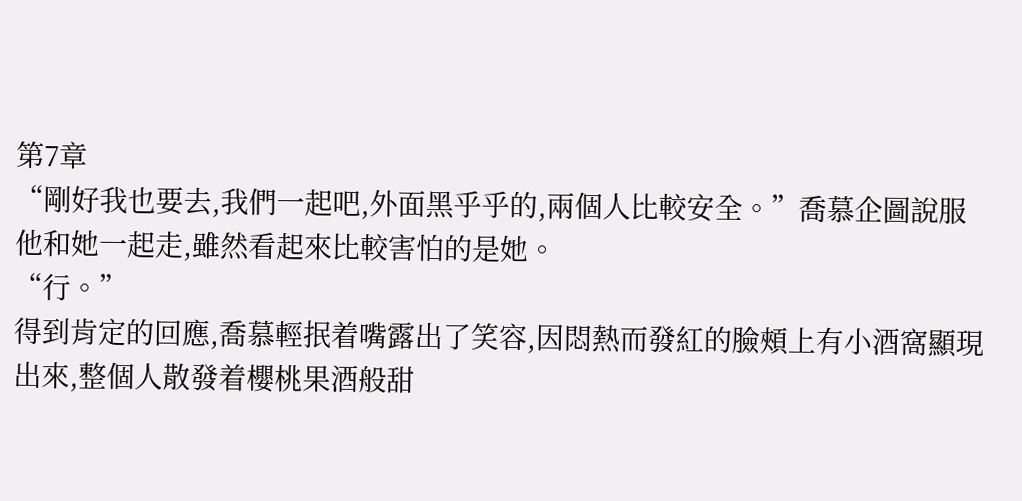第7章
“剛好我也要去,我們一起吧,外面黑乎乎的,兩個人比較安全。”喬慕企圖說服他和她一起走,雖然看起來比較害怕的是她。
“行。”
得到肯定的回應,喬慕輕抿着嘴露出了笑容,因悶熱而發紅的臉頰上有小酒窩顯現出來,整個人散發着櫻桃果酒般甜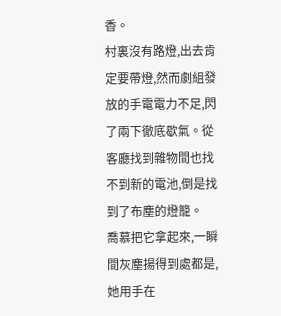香。
村裏沒有路燈,出去肯定要帶燈,然而劇組發放的手電電力不足,閃了兩下徹底歇氣。從客廳找到雜物間也找不到新的電池,倒是找到了布塵的燈籠。
喬慕把它拿起來,一瞬間灰塵揚得到處都是,她用手在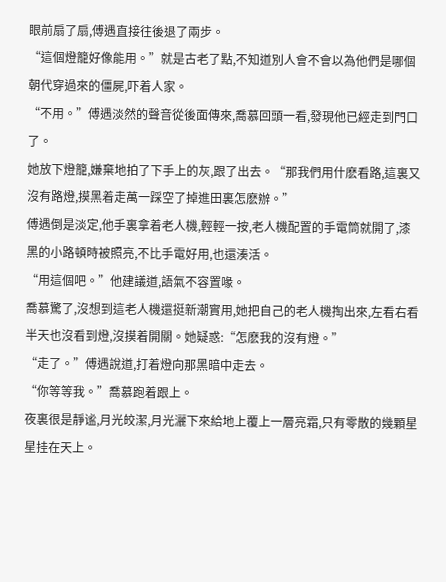眼前扇了扇,傅遇直接往後退了兩步。
“這個燈籠好像能用。”就是古老了點,不知道別人會不會以為他們是哪個朝代穿過來的僵屍,吓着人家。
“不用。”傅遇淡然的聲音從後面傳來,喬慕回頭一看,發現他已經走到門口了。
她放下燈籠,嫌棄地拍了下手上的灰,跟了出去。“那我們用什麽看路,這裏又沒有路燈,摸黑着走萬一踩空了掉進田裏怎麽辦。”
傅遇倒是淡定,他手裏拿着老人機,輕輕一按,老人機配置的手電筒就開了,漆黑的小路頓時被照亮,不比手電好用,也還湊活。
“用這個吧。”他建議道,語氣不容置喙。
喬慕驚了,沒想到這老人機還挺新潮實用,她把自己的老人機掏出來,左看右看半天也沒看到燈,沒摸着開關。她疑惑:“怎麽我的沒有燈。”
“走了。”傅遇說道,打着燈向那黑暗中走去。
“你等等我。”喬慕跑着跟上。
夜裏很是靜谧,月光皎潔,月光灑下來給地上覆上一層亮霜,只有零散的幾顆星星挂在天上。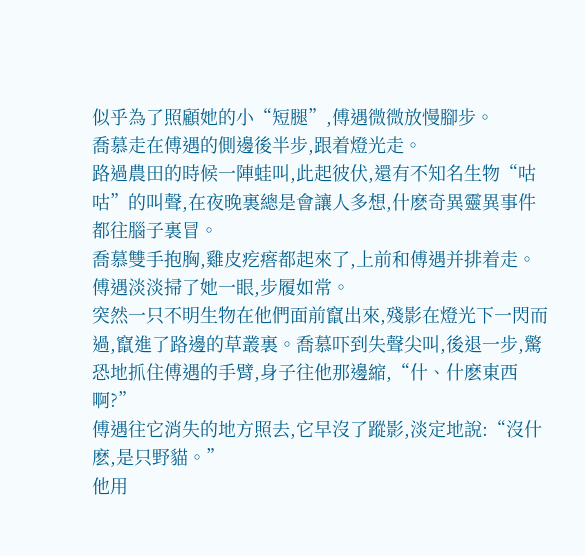似乎為了照顧她的小“短腿”,傅遇微微放慢腳步。
喬慕走在傅遇的側邊後半步,跟着燈光走。
路過農田的時候一陣蛙叫,此起彼伏,還有不知名生物“咕咕”的叫聲,在夜晚裏總是會讓人多想,什麽奇異靈異事件都往腦子裏冒。
喬慕雙手抱胸,雞皮疙瘩都起來了,上前和傅遇并排着走。
傅遇淡淡掃了她一眼,步履如常。
突然一只不明生物在他們面前竄出來,殘影在燈光下一閃而過,竄進了路邊的草叢裏。喬慕吓到失聲尖叫,後退一步,驚恐地抓住傅遇的手臂,身子往他那邊縮,“什、什麽東西啊?”
傅遇往它消失的地方照去,它早沒了蹤影,淡定地說:“沒什麽,是只野貓。”
他用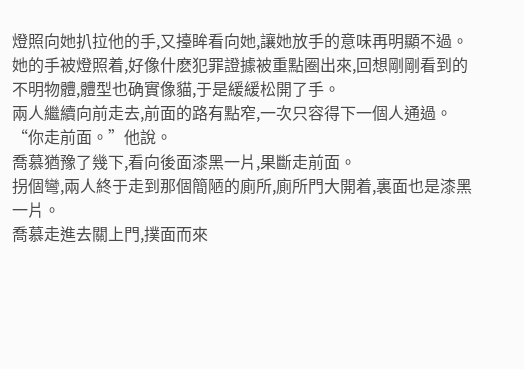燈照向她扒拉他的手,又擡眸看向她,讓她放手的意味再明顯不過。
她的手被燈照着,好像什麽犯罪證據被重點圈出來,回想剛剛看到的不明物體,體型也确實像貓,于是緩緩松開了手。
兩人繼續向前走去,前面的路有點窄,一次只容得下一個人通過。
“你走前面。”他說。
喬慕猶豫了幾下,看向後面漆黑一片,果斷走前面。
拐個彎,兩人終于走到那個簡陋的廁所,廁所門大開着,裏面也是漆黑一片。
喬慕走進去關上門,撲面而來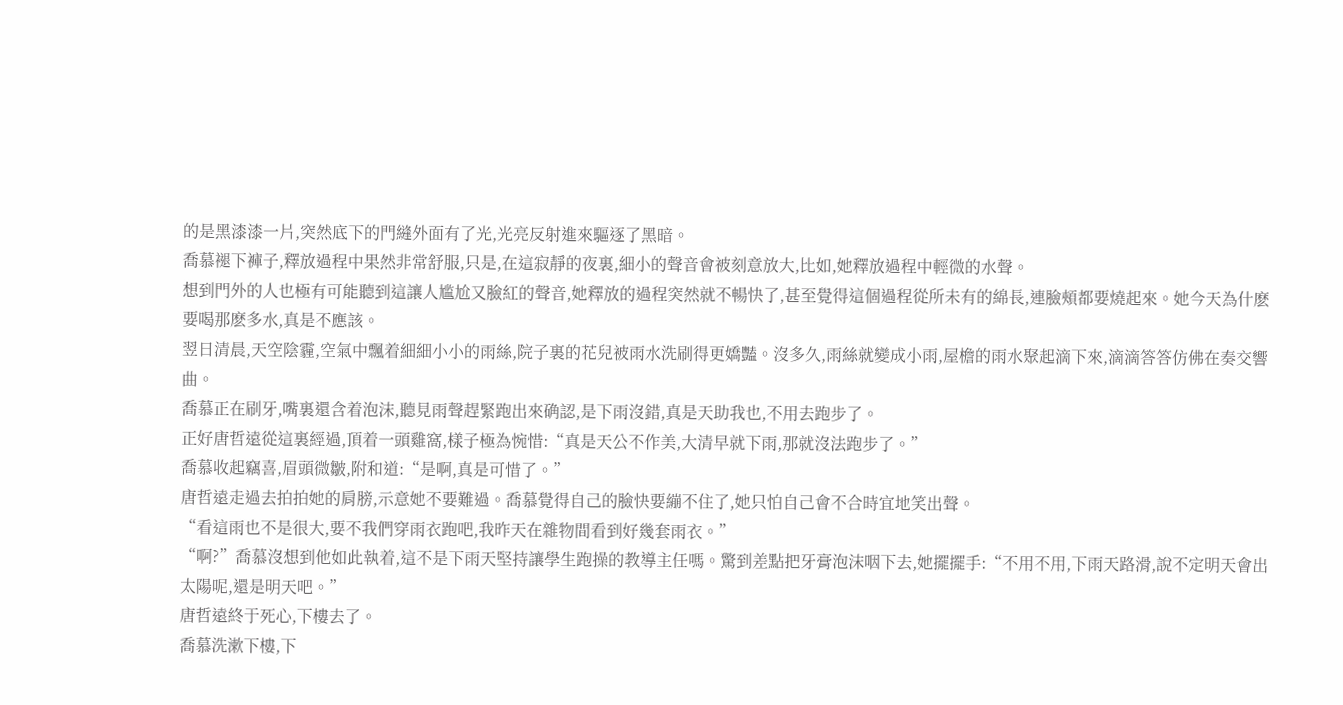的是黑漆漆一片,突然底下的門縫外面有了光,光亮反射進來驅逐了黑暗。
喬慕褪下褲子,釋放過程中果然非常舒服,只是,在這寂靜的夜裏,細小的聲音會被刻意放大,比如,她釋放過程中輕微的水聲。
想到門外的人也極有可能聽到這讓人尴尬又臉紅的聲音,她釋放的過程突然就不暢快了,甚至覺得這個過程從所未有的綿長,連臉頰都要燒起來。她今天為什麽要喝那麽多水,真是不應該。
翌日清晨,天空陰霾,空氣中飄着細細小小的雨絲,院子裏的花兒被雨水洗刷得更嬌豔。沒多久,雨絲就變成小雨,屋檐的雨水聚起滴下來,滴滴答答仿佛在奏交響曲。
喬慕正在刷牙,嘴裏還含着泡沫,聽見雨聲趕緊跑出來确認,是下雨沒錯,真是天助我也,不用去跑步了。
正好唐哲遠從這裏經過,頂着一頭雞窩,樣子極為惋惜:“真是天公不作美,大清早就下雨,那就沒法跑步了。”
喬慕收起竊喜,眉頭微皺,附和道:“是啊,真是可惜了。”
唐哲遠走過去拍拍她的肩膀,示意她不要難過。喬慕覺得自己的臉快要繃不住了,她只怕自己會不合時宜地笑出聲。
“看這雨也不是很大,要不我們穿雨衣跑吧,我昨天在雜物間看到好幾套雨衣。”
“啊?”喬慕沒想到他如此執着,這不是下雨天堅持讓學生跑操的教導主任嗎。驚到差點把牙膏泡沫咽下去,她擺擺手:“不用不用,下雨天路滑,說不定明天會出太陽呢,還是明天吧。”
唐哲遠終于死心,下樓去了。
喬慕洗漱下樓,下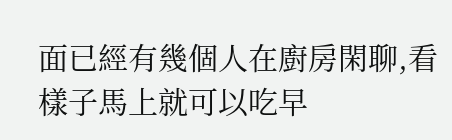面已經有幾個人在廚房閑聊,看樣子馬上就可以吃早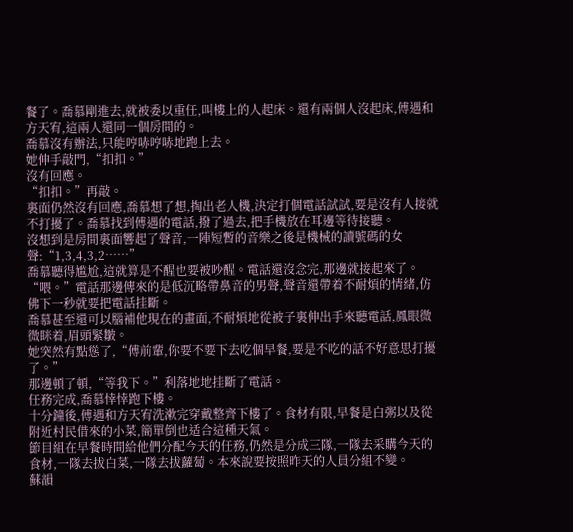餐了。喬慕剛進去,就被委以重任,叫樓上的人起床。還有兩個人沒起床,傅遇和方天宥,這兩人還同一個房間的。
喬慕沒有辦法,只能哼哧哼哧地跑上去。
她伸手敲門,“扣扣。”
沒有回應。
“扣扣。”再敲。
裏面仍然沒有回應,喬慕想了想,掏出老人機,決定打個電話試試,要是沒有人接就不打擾了。喬慕找到傅遇的電話,撥了過去,把手機放在耳邊等待接聽。
沒想到是房間裏面響起了聲音,一陣短暫的音樂之後是機械的讀號碼的女聲:“1,3,4,3,2……”
喬慕聽得尴尬,這就算是不醒也要被吵醒。電話還沒念完,那邊就接起來了。
“喂。”電話那邊傳來的是低沉略帶鼻音的男聲,聲音還帶着不耐煩的情緒,仿佛下一秒就要把電話挂斷。
喬慕甚至還可以腦補他現在的畫面,不耐煩地從被子裏伸出手來聽電話,鳳眼微微眯着,眉頭緊皺。
她突然有點慫了,“傅前輩,你要不要下去吃個早餐,要是不吃的話不好意思打擾了。”
那邊頓了頓,“等我下。”利落地地挂斷了電話。
任務完成,喬慕悻悻跑下樓。
十分鐘後,傅遇和方天宥洗漱完穿戴整齊下樓了。食材有限,早餐是白粥以及從附近村民借來的小菜,簡單倒也适合這種天氣。
節目組在早餐時間給他們分配今天的任務,仍然是分成三隊,一隊去采購今天的食材,一隊去拔白菜,一隊去拔蘿蔔。本來說要按照昨天的人員分組不變。
蘇韻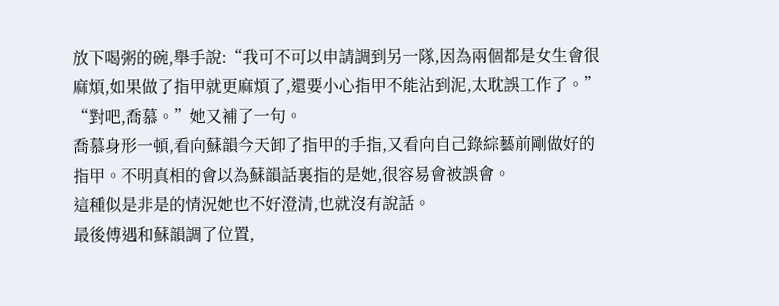放下喝粥的碗,舉手說:“我可不可以申請調到另一隊,因為兩個都是女生會很麻煩,如果做了指甲就更麻煩了,還要小心指甲不能沾到泥,太耽誤工作了。”
“對吧,喬慕。”她又補了一句。
喬慕身形一頓,看向蘇韻今天卸了指甲的手指,又看向自己錄綜藝前剛做好的指甲。不明真相的會以為蘇韻話裏指的是她,很容易會被誤會。
這種似是非是的情況她也不好澄清,也就沒有說話。
最後傅遇和蘇韻調了位置,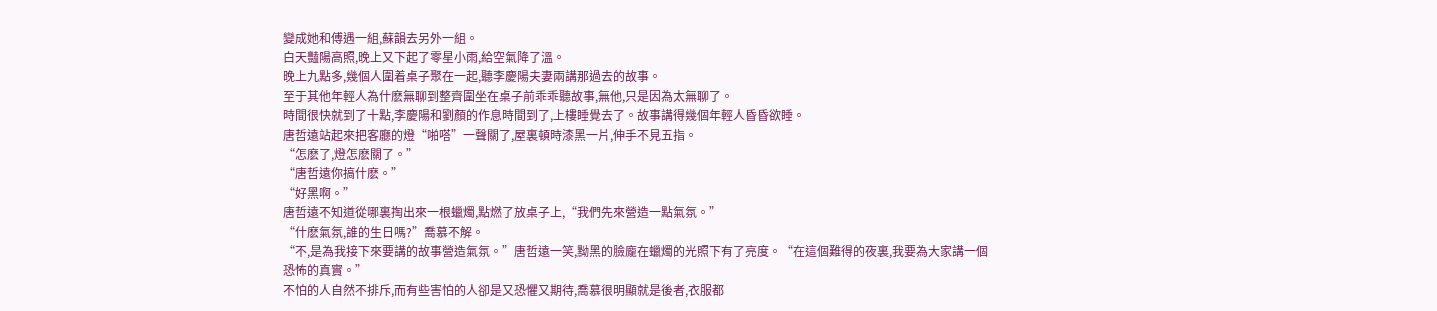變成她和傅遇一組,蘇韻去另外一組。
白天豔陽高照,晚上又下起了零星小雨,給空氣降了溫。
晚上九點多,幾個人圍着桌子聚在一起,聽李慶陽夫妻兩講那過去的故事。
至于其他年輕人為什麽無聊到整齊圍坐在桌子前乖乖聽故事,無他,只是因為太無聊了。
時間很快就到了十點,李慶陽和劉顏的作息時間到了,上樓睡覺去了。故事講得幾個年輕人昏昏欲睡。
唐哲遠站起來把客廳的燈“啪嗒”一聲關了,屋裏頓時漆黑一片,伸手不見五指。
“怎麽了,燈怎麽關了。”
“唐哲遠你搞什麽。”
“好黑啊。”
唐哲遠不知道從哪裏掏出來一根蠟燭,點燃了放桌子上,“我們先來營造一點氣氛。”
“什麽氣氛,誰的生日嗎?”喬慕不解。
“不,是為我接下來要講的故事營造氣氛。”唐哲遠一笑,黝黑的臉龐在蠟燭的光照下有了亮度。“在這個難得的夜裏,我要為大家講一個恐怖的真實。”
不怕的人自然不排斥,而有些害怕的人卻是又恐懼又期待,喬慕很明顯就是後者,衣服都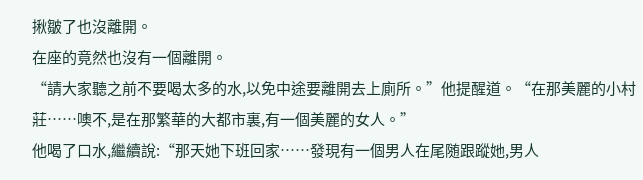揪皺了也沒離開。
在座的竟然也沒有一個離開。
“請大家聽之前不要喝太多的水,以免中途要離開去上廁所。”他提醒道。“在那美麗的小村莊……噢不,是在那繁華的大都市裏,有一個美麗的女人。”
他喝了口水,繼續說:“那天她下班回家……發現有一個男人在尾随跟蹤她,男人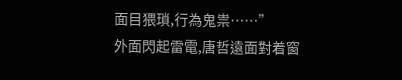面目猥瑣,行為鬼祟……”
外面閃起雷電,唐哲遠面對着窗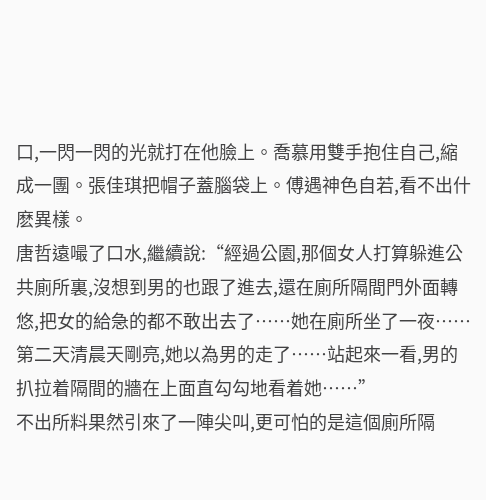口,一閃一閃的光就打在他臉上。喬慕用雙手抱住自己,縮成一團。張佳琪把帽子蓋腦袋上。傅遇神色自若,看不出什麽異樣。
唐哲遠嘬了口水,繼續說:“經過公園,那個女人打算躲進公共廁所裏,沒想到男的也跟了進去,還在廁所隔間門外面轉悠,把女的給急的都不敢出去了……她在廁所坐了一夜……第二天清晨天剛亮,她以為男的走了……站起來一看,男的扒拉着隔間的牆在上面直勾勾地看着她……”
不出所料果然引來了一陣尖叫,更可怕的是這個廁所隔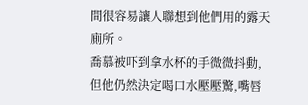間很容易讓人聯想到他們用的露天廁所。
喬慕被吓到拿水杯的手微微抖動,但他仍然決定喝口水壓壓驚,嘴唇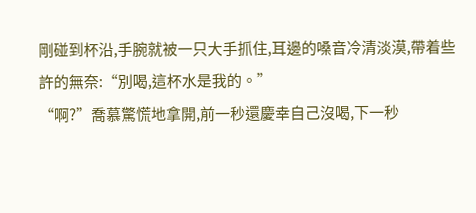剛碰到杯沿,手腕就被一只大手抓住,耳邊的嗓音冷清淡漠,帶着些許的無奈:“別喝,這杯水是我的。”
“啊?”喬慕驚慌地拿開,前一秒還慶幸自己沒喝,下一秒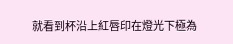就看到杯沿上紅唇印在燈光下極為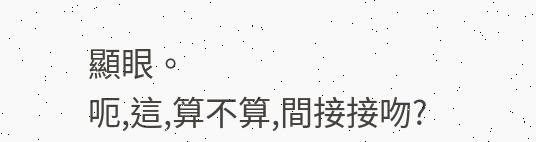顯眼。
呃,這,算不算,間接接吻?